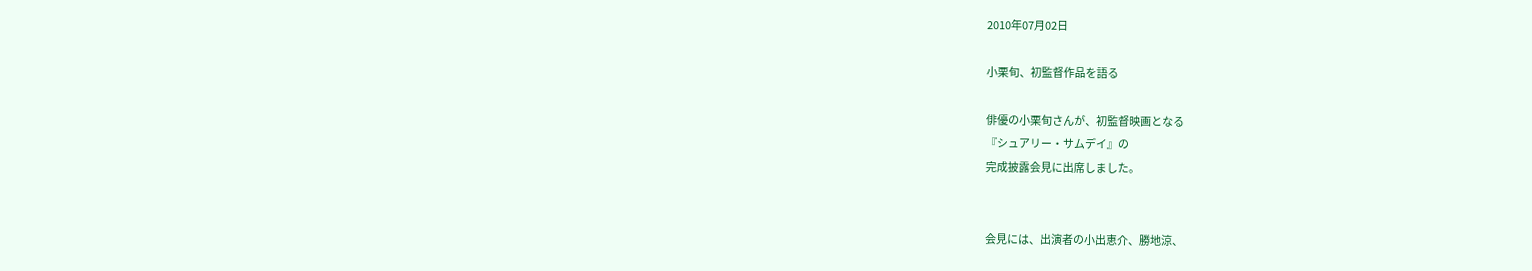2010年07月02日

小栗旬、初監督作品を語る

俳優の小栗旬さんが、初監督映画となる
『シュアリー・サムデイ』の
完成披露会見に出席しました。


会見には、出演者の小出恵介、勝地涼、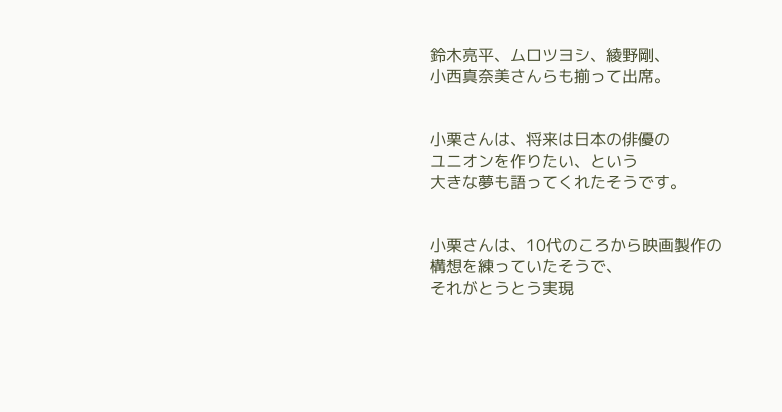鈴木亮平、ムロツヨシ、綾野剛、
小西真奈美さんらも揃って出席。


小栗さんは、将来は日本の俳優の
ユニオンを作りたい、という
大きな夢も語ってくれたそうです。


小栗さんは、10代のころから映画製作の
構想を練っていたそうで、
それがとうとう実現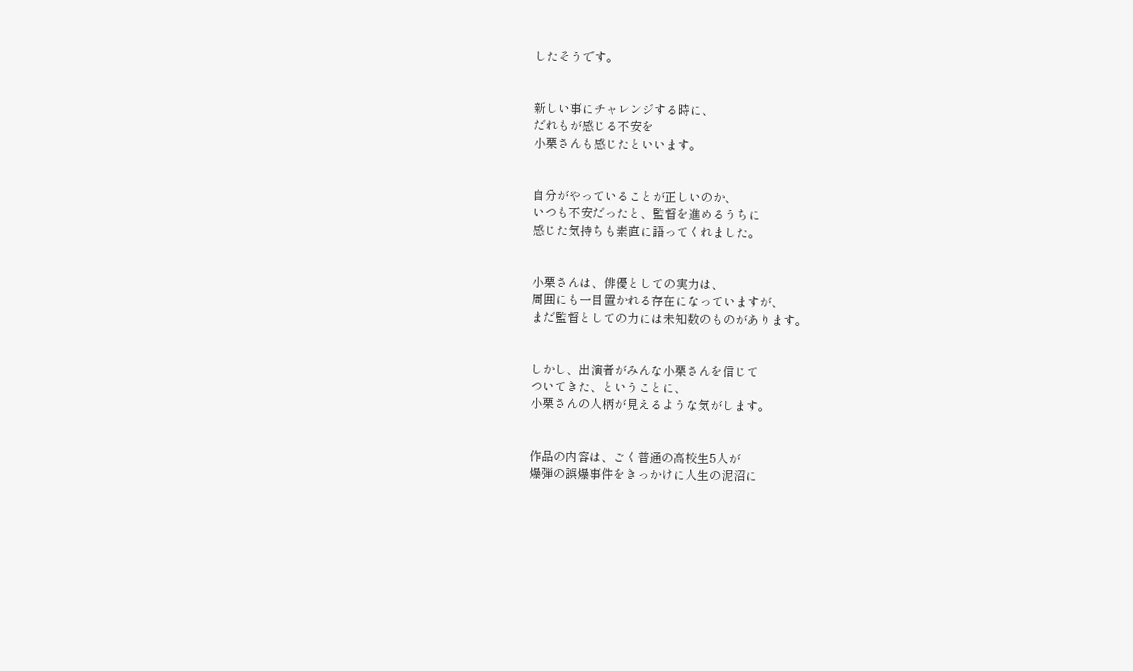したそうです。


新しい事にチャレンジする時に、
だれもが感じる不安を
小栗さんも感じたといいます。


自分がやっていることが正しいのか、
いつも不安だったと、監督を進めるうちに
感じた気持ちも素直に語ってくれました。


小栗さんは、俳優としての実力は、
周囲にも一目置かれる存在になっていますが、
まだ監督としての力には未知数のものがあります。


しかし、出演者がみんな小栗さんを信じて
ついてきた、ということに、
小栗さんの人柄が見えるような気がします。


作品の内容は、ごく普通の高校生5人が
爆弾の誤爆事件をきっかけに人生の泥沼に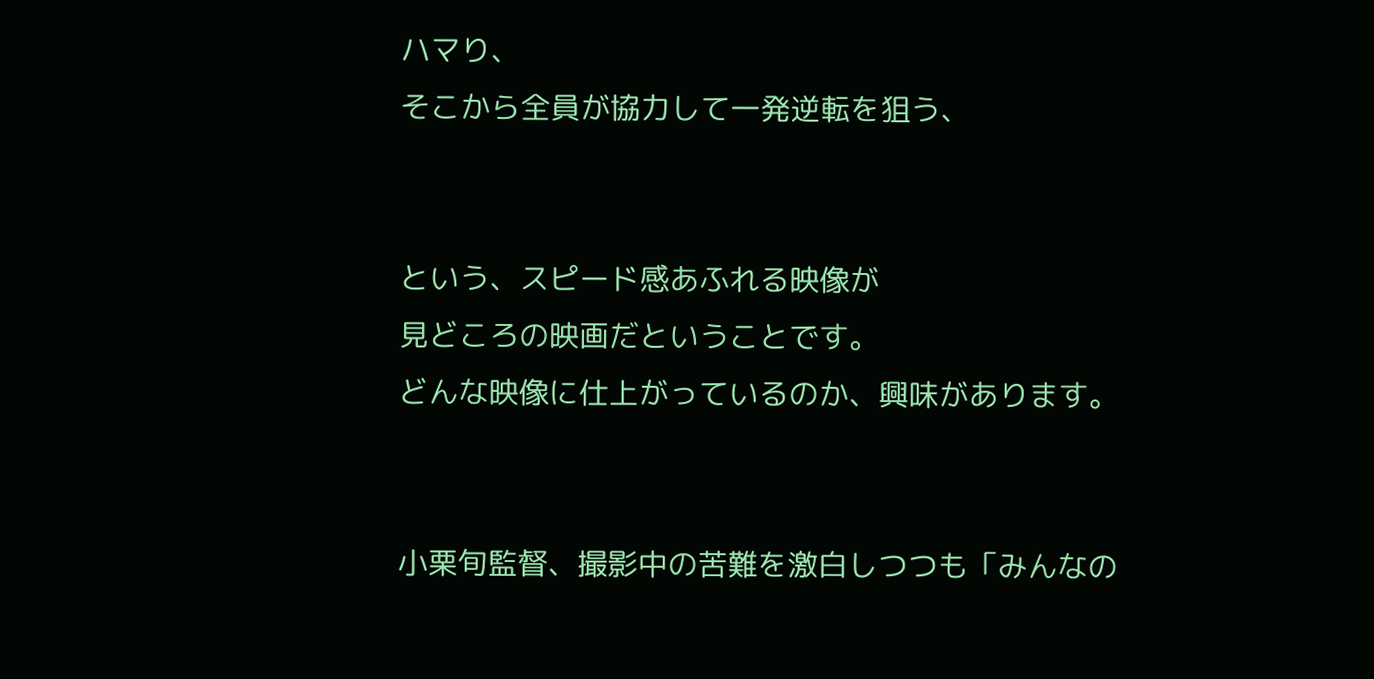ハマり、
そこから全員が協力して一発逆転を狙う、


という、スピード感あふれる映像が
見どころの映画だということです。
どんな映像に仕上がっているのか、興味があります。


小栗旬監督、撮影中の苦難を激白しつつも「みんなの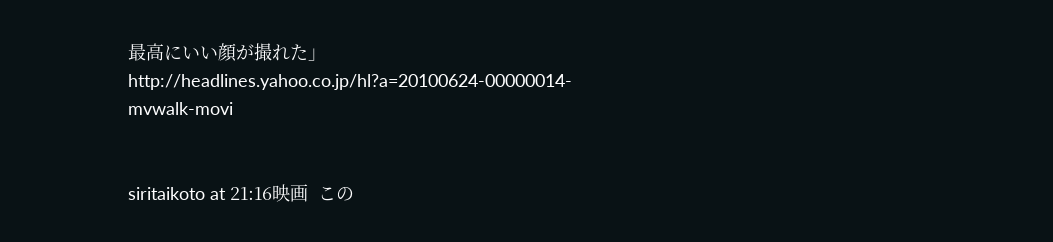最高にいい顔が撮れた」
http://headlines.yahoo.co.jp/hl?a=20100624-00000014-mvwalk-movi


siritaikoto at 21:16映画  この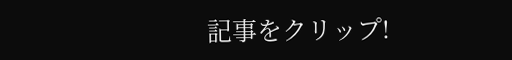記事をクリップ!